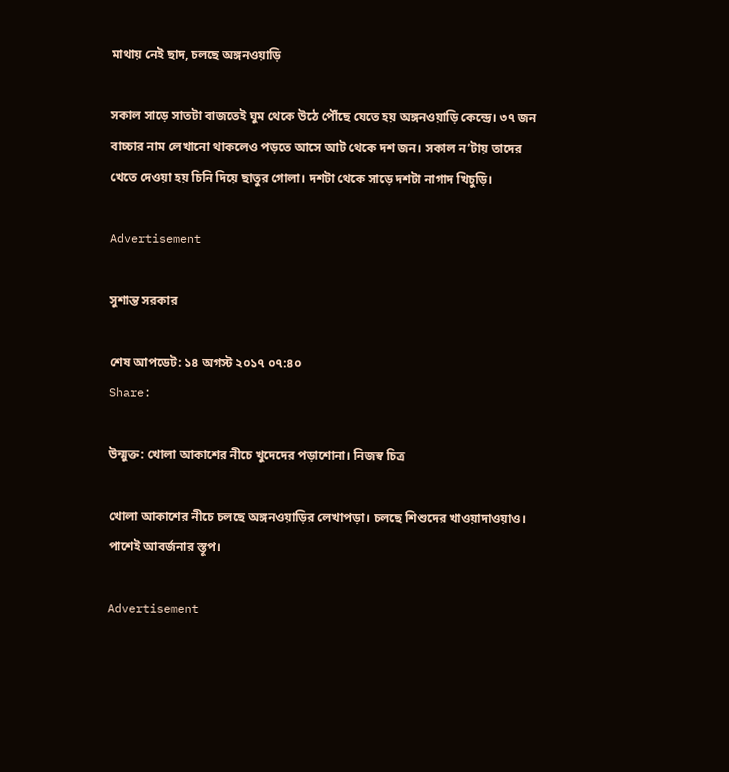মাথায় নেই ছাদ, চলছে অঙ্গনওয়াড়ি

সকাল সাড়ে সাতটা বাজতেই ঘুম থেকে উঠে পৌঁছে যেতে হয় অঙ্গনওয়াড়ি কেন্দ্রে। ৩৭ জন বাচ্চার নাম লেখানো থাকলেও পড়তে আসে আট থেকে দশ জন। সকাল ন’টায় তাদের খেতে দেওয়া হয় চিনি দিয়ে ছাতুর গোলা। দশটা থেকে সাড়ে দশটা নাগাদ খিচুড়ি।

Advertisement

সুশান্ত সরকার

শেষ আপডেট: ১৪ অগস্ট ২০১৭ ০৭:৪০
Share:

উন্মুক্ত: খোলা আকাশের নীচে খুদেদের পড়াশোনা। নিজস্ব চিত্র

খোলা আকাশের নীচে চলছে অঙ্গনওয়াড়ির লেখাপড়া। চলছে শিশুদের খাওয়াদাওয়াও। পাশেই আবর্জনার স্তূপ।

Advertisement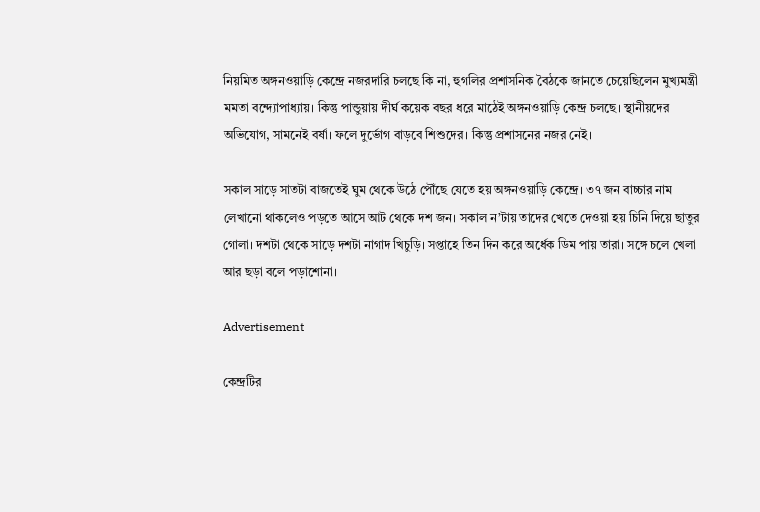নিয়মিত অঙ্গনওয়াড়ি কেন্দ্রে নজরদারি চলছে কি না, হুগলির প্রশাসনিক বৈঠকে জানতে চেয়েছিলেন মুখ্যমন্ত্রী মমতা বন্দ্যোপাধ্যায়। কিন্তু পান্ডুয়ায় দীর্ঘ কয়েক বছর ধরে মাঠেই অঙ্গনওয়াড়ি কেন্দ্র চলছে। স্থানীয়দের অভিযোগ, সামনেই বর্ষা। ফলে দুর্ভোগ বাড়বে শিশুদের। কিন্তু প্রশাসনের নজর নেই।

সকাল সাড়ে সাতটা বাজতেই ঘুম থেকে উঠে পৌঁছে যেতে হয় অঙ্গনওয়াড়ি কেন্দ্রে। ৩৭ জন বাচ্চার নাম লেখানো থাকলেও পড়তে আসে আট থেকে দশ জন। সকাল ন’টায় তাদের খেতে দেওয়া হয় চিনি দিয়ে ছাতুর গোলা। দশটা থেকে সাড়ে দশটা নাগাদ খিচুড়ি। সপ্তাহে তিন দিন করে অর্ধেক ডিম পায় তারা। সঙ্গে চলে খেলা আর ছড়া বলে পড়াশোনা।

Advertisement

কেন্দ্রটির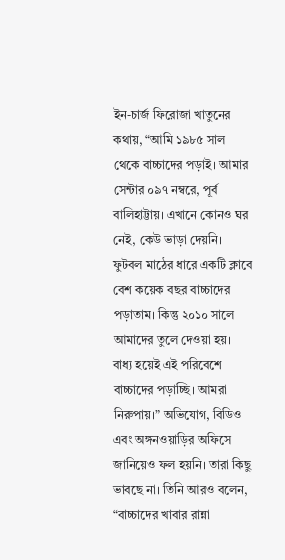ইন-চার্জ ফিরোজা খাতুনের কথায়, “আমি ১৯৮৫ সাল থেকে বাচ্চাদের পড়াই। আমার সেন্টার ০৯৭ নম্বরে, পূর্ব বালিহাট্টায়। এখানে কোনও ঘর নেই, কেউ ভাড়া দেয়নি। ফুটবল মাঠের ধারে একটি ক্লাবে বেশ কয়েক বছর বাচ্চাদের পড়াতাম। কিন্তু ২০১০ সালে আমাদের তুলে দেওয়া হয়। বাধ্য হয়েই এই পরিবেশে বাচ্চাদের পড়াচ্ছি। আমরা নিরুপায়।” অভিযোগ, বিডিও এবং অঙ্গনওয়াড়ির অফিসে জানিয়েও ফল হয়নি। তারা কিছু ভাবছে না। তিনি আরও বলেন, “বাচ্চাদের খাবার রান্না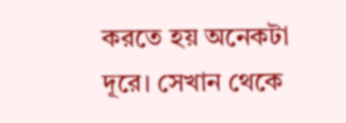করতে হয় অনেকটা দূরে। সেখান থেকে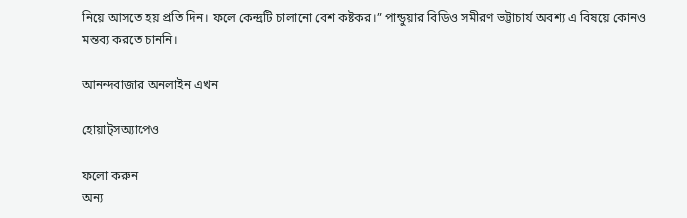নিয়ে আসতে হয় প্রতি দিন। ফলে কেন্দ্রটি চালানো বেশ কষ্টকর।” পান্ডুয়ার বিডিও সমীরণ ভট্টাচার্য অবশ্য এ বিষয়ে কোনও মন্তব্য করতে চাননি।

আনন্দবাজার অনলাইন এখন

হোয়াট্‌সঅ্যাপেও

ফলো করুন
অন্য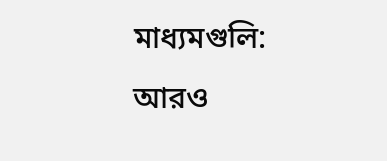মাধ্যমগুলি:
আরও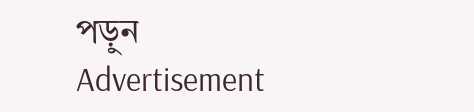পড়ুন
Advertisement